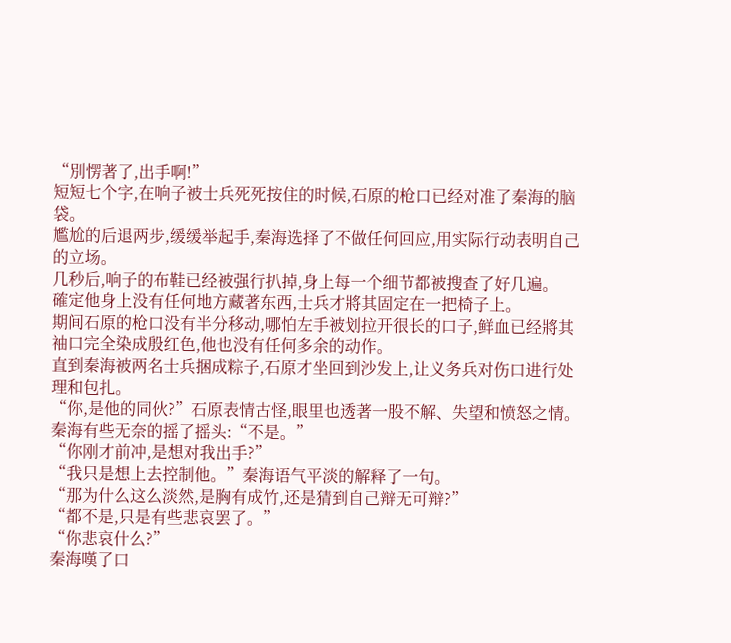“別愣著了,出手啊!”
短短七个字,在响子被士兵死死按住的时候,石原的枪口已经对准了秦海的脑袋。
尷尬的后退两步,缓缓举起手,秦海选择了不做任何回应,用实际行动表明自己的立场。
几秒后,响子的布鞋已经被强行扒掉,身上每一个细节都被搜查了好几遍。
確定他身上没有任何地方藏著东西,士兵才將其固定在一把椅子上。
期间石原的枪口没有半分移动,哪怕左手被划拉开很长的口子,鲜血已经將其袖口完全染成殷红色,他也没有任何多余的动作。
直到秦海被两名士兵捆成粽子,石原才坐回到沙发上,让义务兵对伤口进行处理和包扎。
“你,是他的同伙?”石原表情古怪,眼里也透著一股不解、失望和愤怒之情。
秦海有些无奈的摇了摇头:“不是。”
“你刚才前冲,是想对我出手?”
“我只是想上去控制他。”秦海语气平淡的解释了一句。
“那为什么这么淡然,是胸有成竹,还是猜到自己辩无可辩?”
“都不是,只是有些悲哀罢了。”
“你悲哀什么?”
秦海嘆了口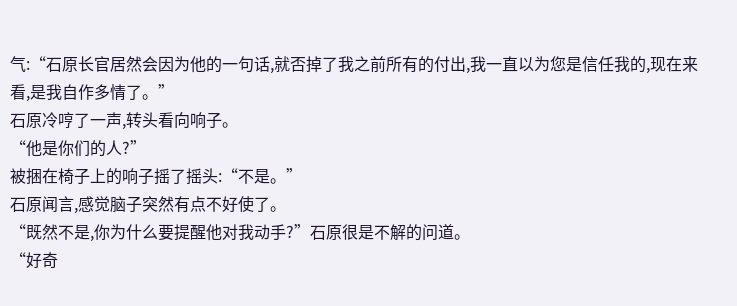气:“石原长官居然会因为他的一句话,就否掉了我之前所有的付出,我一直以为您是信任我的,现在来看,是我自作多情了。”
石原冷哼了一声,转头看向响子。
“他是你们的人?”
被捆在椅子上的响子摇了摇头:“不是。”
石原闻言,感觉脑子突然有点不好使了。
“既然不是,你为什么要提醒他对我动手?”石原很是不解的问道。
“好奇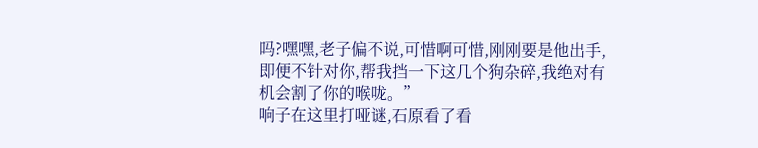吗?嘿嘿,老子偏不说,可惜啊可惜,刚刚要是他出手,即便不针对你,帮我挡一下这几个狗杂碎,我绝对有机会割了你的喉咙。”
响子在这里打哑谜,石原看了看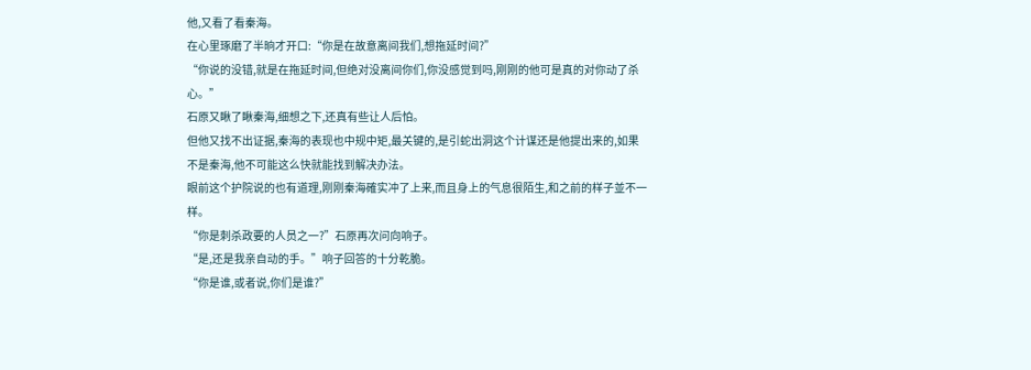他,又看了看秦海。
在心里琢磨了半晌才开口:“你是在故意离间我们,想拖延时间?”
“你说的没错,就是在拖延时间,但绝对没离间你们,你没感觉到吗,刚刚的他可是真的对你动了杀心。”
石原又瞅了瞅秦海,细想之下,还真有些让人后怕。
但他又找不出证据,秦海的表现也中规中矩,最关键的,是引蛇出洞这个计谋还是他提出来的,如果不是秦海,他不可能这么快就能找到解决办法。
眼前这个护院说的也有道理,刚刚秦海確实冲了上来,而且身上的气息很陌生,和之前的样子並不一样。
“你是刺杀政要的人员之一?”石原再次问向响子。
“是,还是我亲自动的手。”响子回答的十分乾脆。
“你是谁,或者说,你们是谁?”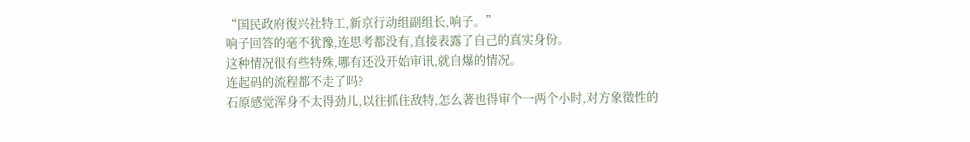“国民政府復兴社特工,新京行动组副组长,响子。”
响子回答的毫不犹豫,连思考都没有,直接表露了自己的真实身份。
这种情况很有些特殊,哪有还没开始审讯,就自爆的情况。
连起码的流程都不走了吗?
石原感觉浑身不太得劲儿,以往抓住敌特,怎么著也得审个一两个小时,对方象徵性的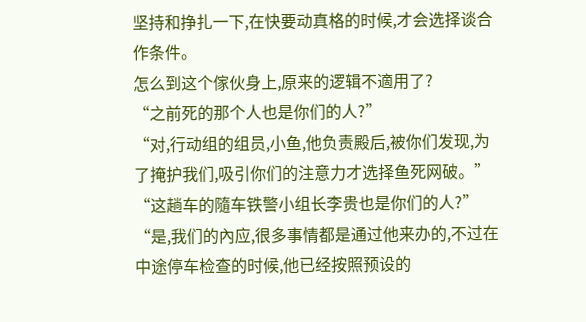坚持和挣扎一下,在快要动真格的时候,才会选择谈合作条件。
怎么到这个傢伙身上,原来的逻辑不適用了?
“之前死的那个人也是你们的人?”
“对,行动组的组员,小鱼,他负责殿后,被你们发现,为了掩护我们,吸引你们的注意力才选择鱼死网破。”
“这趟车的隨车铁警小组长李贵也是你们的人?”
“是,我们的內应,很多事情都是通过他来办的,不过在中途停车检查的时候,他已经按照预设的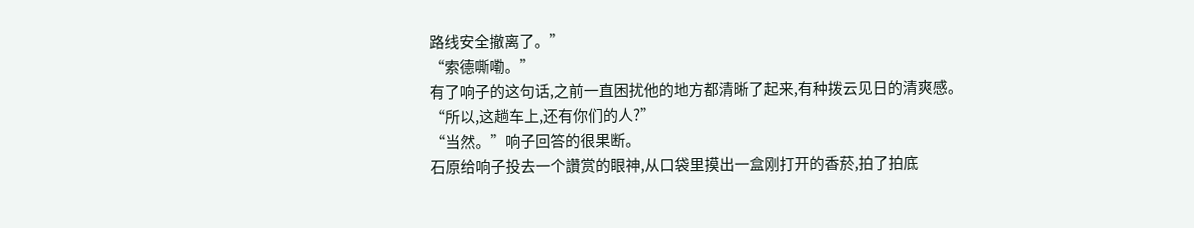路线安全撤离了。”
“索德嘶嘞。”
有了响子的这句话,之前一直困扰他的地方都清晰了起来,有种拨云见日的清爽感。
“所以,这趟车上,还有你们的人?”
“当然。”响子回答的很果断。
石原给响子投去一个讚赏的眼神,从口袋里摸出一盒刚打开的香菸,拍了拍底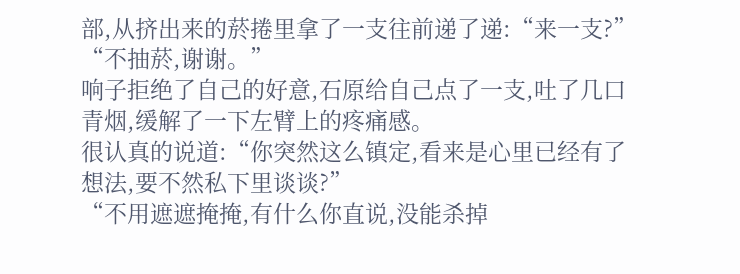部,从挤出来的菸捲里拿了一支往前递了递:“来一支?”
“不抽菸,谢谢。”
响子拒绝了自己的好意,石原给自己点了一支,吐了几口青烟,缓解了一下左臂上的疼痛感。
很认真的说道:“你突然这么镇定,看来是心里已经有了想法,要不然私下里谈谈?”
“不用遮遮掩掩,有什么你直说,没能杀掉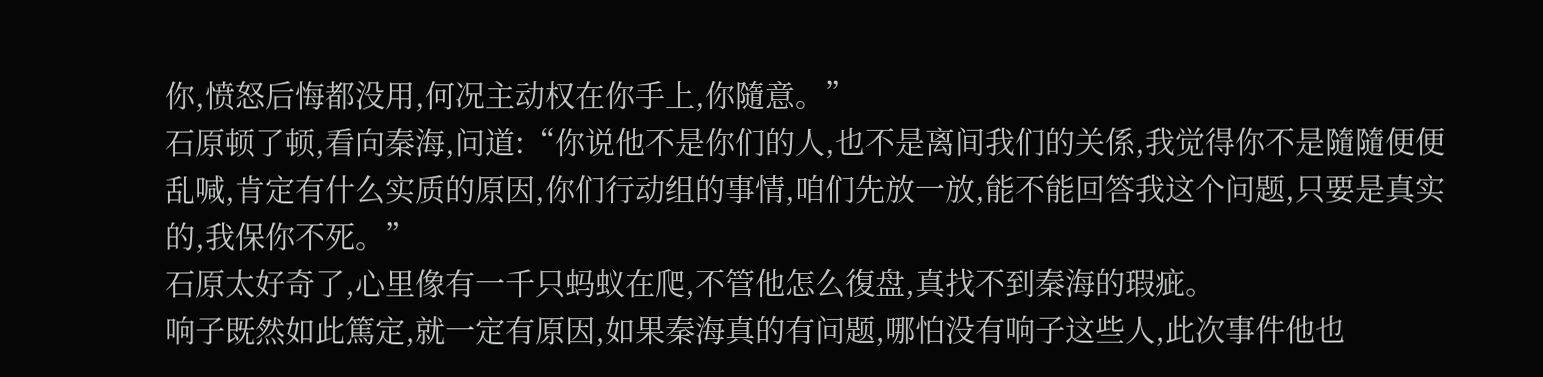你,愤怒后悔都没用,何况主动权在你手上,你隨意。”
石原顿了顿,看向秦海,问道:“你说他不是你们的人,也不是离间我们的关係,我觉得你不是隨隨便便乱喊,肯定有什么实质的原因,你们行动组的事情,咱们先放一放,能不能回答我这个问题,只要是真实的,我保你不死。”
石原太好奇了,心里像有一千只蚂蚁在爬,不管他怎么復盘,真找不到秦海的瑕疵。
响子既然如此篤定,就一定有原因,如果秦海真的有问题,哪怕没有响子这些人,此次事件他也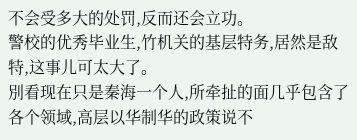不会受多大的处罚,反而还会立功。
警校的优秀毕业生,竹机关的基层特务,居然是敌特,这事儿可太大了。
別看现在只是秦海一个人,所牵扯的面几乎包含了各个领域,高层以华制华的政策说不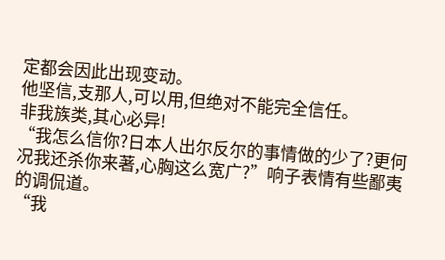定都会因此出现变动。
他坚信,支那人,可以用,但绝对不能完全信任。
非我族类,其心必异!
“我怎么信你?日本人出尔反尔的事情做的少了?更何况我还杀你来著,心胸这么宽广?”响子表情有些鄙夷的调侃道。
“我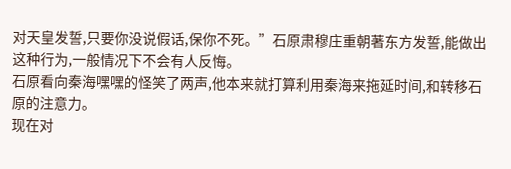对天皇发誓,只要你没说假话,保你不死。”石原肃穆庄重朝著东方发誓,能做出这种行为,一般情况下不会有人反悔。
石原看向秦海嘿嘿的怪笑了两声,他本来就打算利用秦海来拖延时间,和转移石原的注意力。
现在对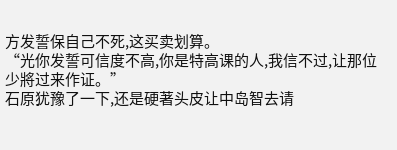方发誓保自己不死,这买卖划算。
“光你发誓可信度不高,你是特高课的人,我信不过,让那位少將过来作证。”
石原犹豫了一下,还是硬著头皮让中岛智去请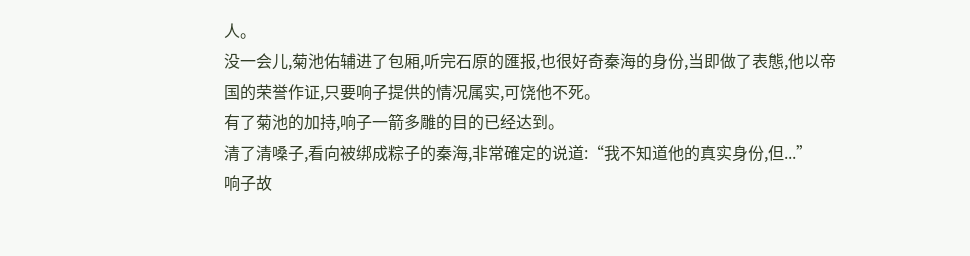人。
没一会儿,菊池佑辅进了包厢,听完石原的匯报,也很好奇秦海的身份,当即做了表態,他以帝国的荣誉作证,只要响子提供的情况属实,可饶他不死。
有了菊池的加持,响子一箭多雕的目的已经达到。
清了清嗓子,看向被绑成粽子的秦海,非常確定的说道:“我不知道他的真实身份,但...”
响子故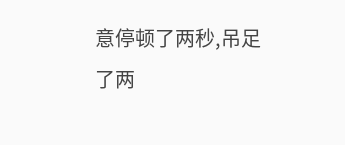意停顿了两秒,吊足了两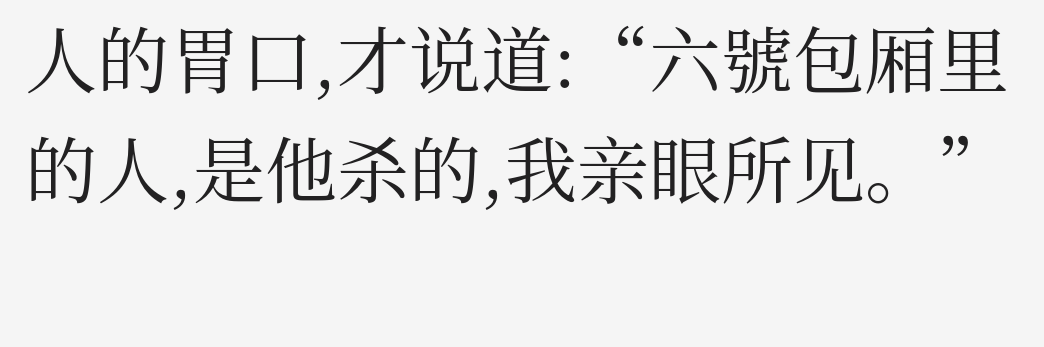人的胃口,才说道:“六號包厢里的人,是他杀的,我亲眼所见。”